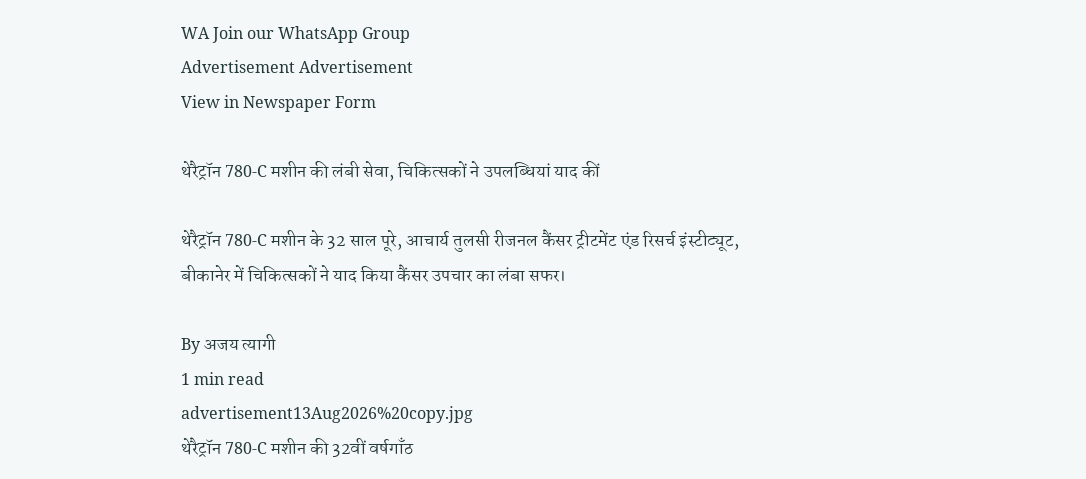WA Join our WhatsApp Group
Advertisement Advertisement
View in Newspaper Form

थेरैट्रॉन 780-C मशीन की लंबी सेवा, चिकित्सकों ने उपलब्धियां याद कीं

थेरैट्रॉन 780-C मशीन के 32 साल पूरे, आचार्य तुलसी रीजनल कैंसर ट्रीटमेंट एंड रिसर्च इंस्टीट्यूट, बीकानेर में चिकित्सकों ने याद किया कैंसर उपचार का लंबा सफर।

By अजय त्यागी
1 min read
advertisement13Aug2026%20copy.jpg
थेरैट्रॉन 780-C मशीन की 32वीं वर्षगाँठ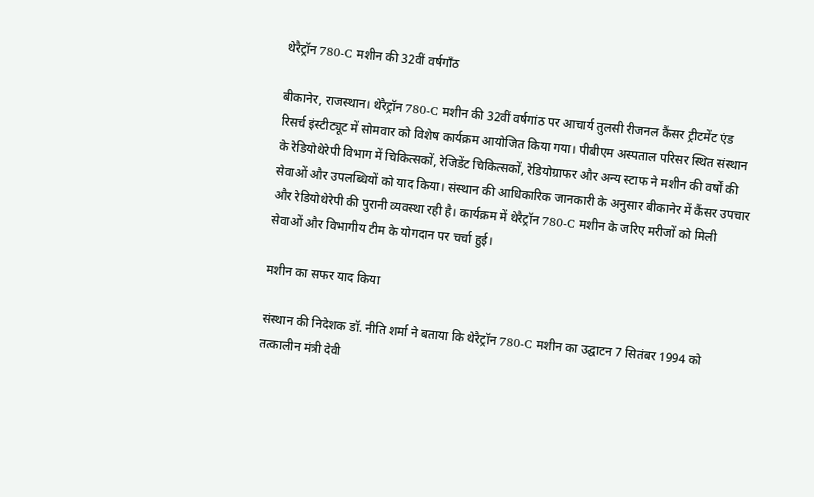थेरैट्रॉन 780-C मशीन की 32वीं वर्षगाँठ

बीकानेर, राजस्थान। थेरैट्रॉन 780-C मशीन की 32वीं वर्षगांठ पर आचार्य तुलसी रीजनल कैंसर ट्रीटमेंट एंड रिसर्च इंस्टीट्यूट में सोमवार को विशेष कार्यक्रम आयोजित किया गया। पीबीएम अस्पताल परिसर स्थित संस्थान के रेडियोथेरेपी विभाग में चिकित्सकों, रेजिडेंट चिकित्सकों, रेडियोग्राफर और अन्य स्टाफ ने मशीन की वर्षों की सेवाओं और उपलब्धियों को याद किया। संस्थान की आधिकारिक जानकारी के अनुसार बीकानेर में कैंसर उपचार और रेडियोथेरेपी की पुरानी व्यवस्था रही है। कार्यक्रम में थेरैट्रॉन 780-C मशीन के जरिए मरीजों को मिली सेवाओं और विभागीय टीम के योगदान पर चर्चा हुई।

मशीन का सफर याद किया

संस्थान की निदेशक डॉ. नीति शर्मा ने बताया कि थेरैट्रॉन 780-C मशीन का उद्घाटन 7 सितंबर 1994 को तत्कालीन मंत्री देवी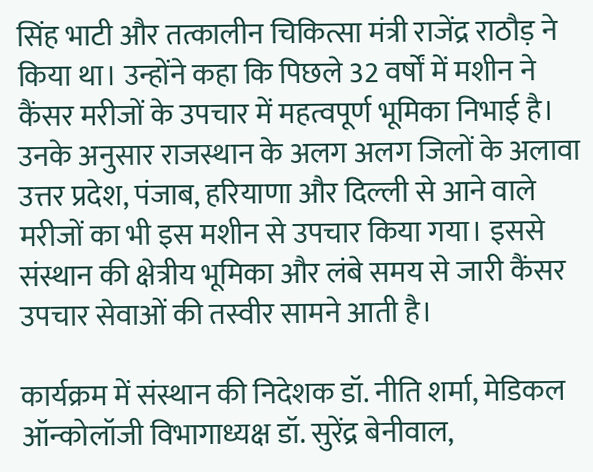सिंह भाटी और तत्कालीन चिकित्सा मंत्री राजेंद्र राठौड़ ने किया था। उन्होंने कहा कि पिछले 32 वर्षों में मशीन ने कैंसर मरीजों के उपचार में महत्वपूर्ण भूमिका निभाई है। उनके अनुसार राजस्थान के अलग अलग जिलों के अलावा उत्तर प्रदेश, पंजाब, हरियाणा और दिल्ली से आने वाले मरीजों का भी इस मशीन से उपचार किया गया। इससे संस्थान की क्षेत्रीय भूमिका और लंबे समय से जारी कैंसर उपचार सेवाओं की तस्वीर सामने आती है।

कार्यक्रम में संस्थान की निदेशक डॉ. नीति शर्मा, मेडिकल ऑन्कोलॉजी विभागाध्यक्ष डॉ. सुरेंद्र बेनीवाल,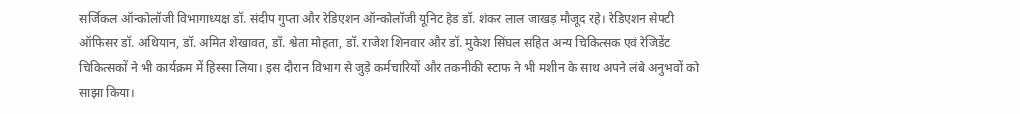सर्जिकल ऑन्कोलॉजी विभागाध्यक्ष डॉ. संदीप गुप्ता और रेडिएशन ऑन्कोलॉजी यूनिट हेड डॉ. शंकर लाल जाखड़ मौजूद रहे। रेडिएशन सेफ्टी ऑफिसर डॉ. अथियान, डॉ. अमित शेखावत, डॉ. श्वेता मोहता, डॉ. राजेश शिनवार और डॉ. मुकेश सिंघल सहित अन्य चिकित्सक एवं रेजिडेंट चिकित्सकों ने भी कार्यक्रम में हिस्सा लिया। इस दौरान विभाग से जुड़े कर्मचारियों और तकनीकी स्टाफ ने भी मशीन के साथ अपने लंबे अनुभवों को साझा किया।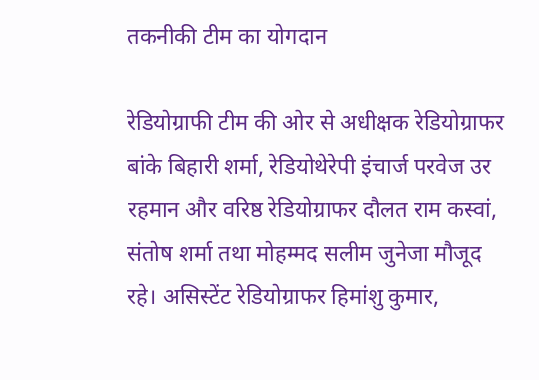तकनीकी टीम का योगदान

रेडियोग्राफी टीम की ओर से अधीक्षक रेडियोग्राफर बांके बिहारी शर्मा, रेडियोथेरेपी इंचार्ज परवेज उर रहमान और वरिष्ठ रेडियोग्राफर दौलत राम कस्वां, संतोष शर्मा तथा मोहम्मद सलीम जुनेजा मौजूद रहे। असिस्टेंट रेडियोग्राफर हिमांशु कुमार,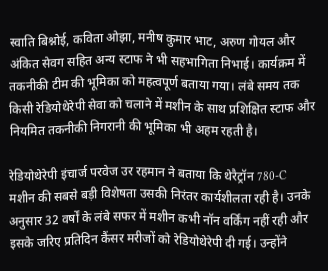स्वाति बिश्नोई, कविता ओझा, मनीष कुमार भाट, अरुण गोयल और अंकित सेवग सहित अन्य स्टाफ ने भी सहभागिता निभाई। कार्यक्रम में तकनीकी टीम की भूमिका को महत्वपूर्ण बताया गया। लंबे समय तक किसी रेडियोथेरेपी सेवा को चलाने में मशीन के साथ प्रशिक्षित स्टाफ और नियमित तकनीकी निगरानी की भूमिका भी अहम रहती है।

रेडियोथेरेपी इंचार्ज परवेज उर रहमान ने बताया कि थेरैट्रॉन 780-C मशीन की सबसे बड़ी विशेषता उसकी निरंतर कार्यशीलता रही है। उनके अनुसार 32 वर्षों के लंबे सफर में मशीन कभी नॉन वर्किंग नहीं रही और इसके जरिए प्रतिदिन कैंसर मरीजों को रेडियोथेरेपी दी गई। उन्होंने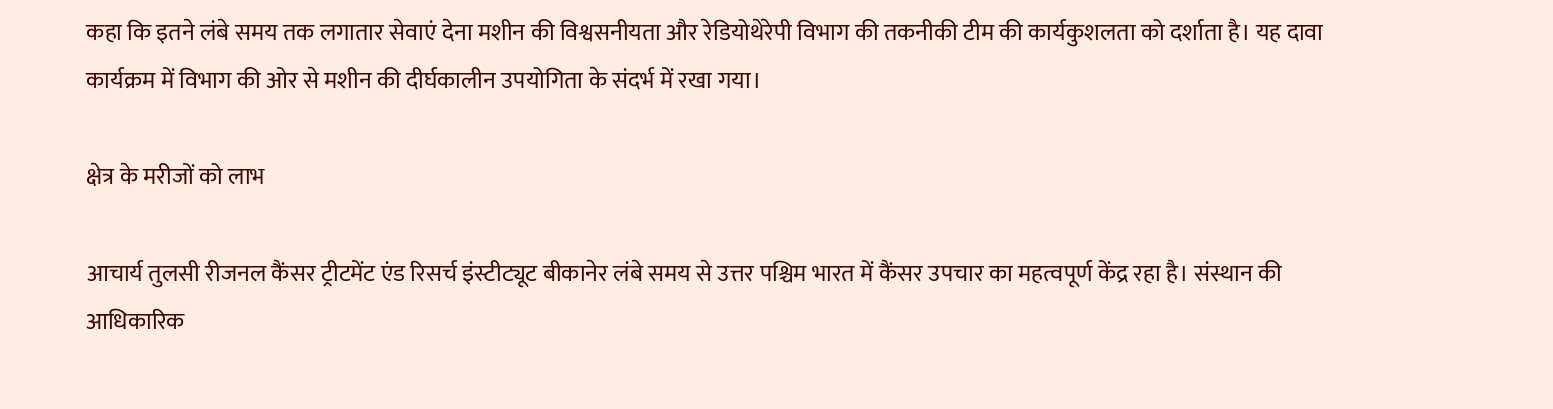कहा कि इतने लंबे समय तक लगातार सेवाएं देना मशीन की विश्वसनीयता और रेडियोथेरेपी विभाग की तकनीकी टीम की कार्यकुशलता को दर्शाता है। यह दावा कार्यक्रम में विभाग की ओर से मशीन की दीर्घकालीन उपयोगिता के संदर्भ में रखा गया।

क्षेत्र के मरीजों को लाभ

आचार्य तुलसी रीजनल कैंसर ट्रीटमेंट एंड रिसर्च इंस्टीट्यूट बीकानेर लंबे समय से उत्तर पश्चिम भारत में कैंसर उपचार का महत्वपूर्ण केंद्र रहा है। संस्थान की आधिकारिक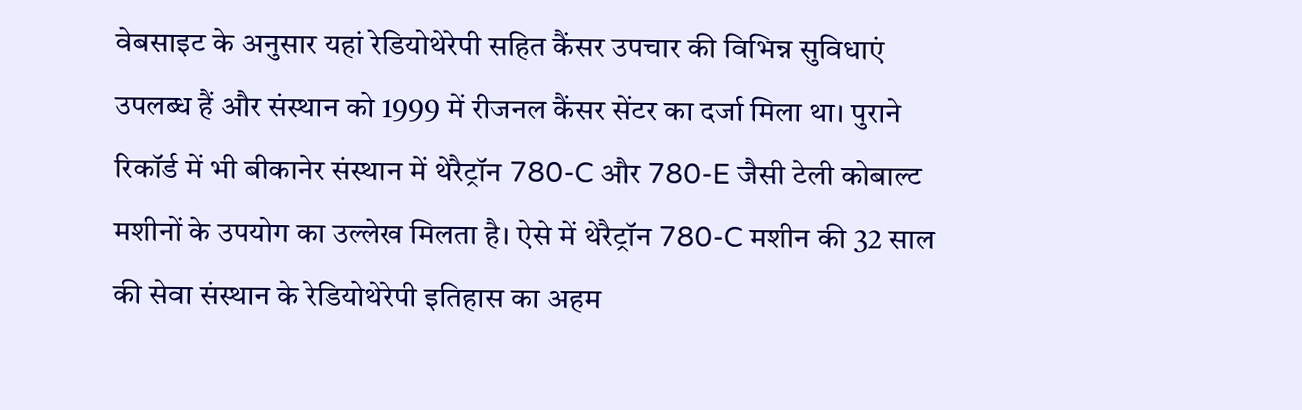वेबसाइट के अनुसार यहां रेडियोथेरेपी सहित कैंसर उपचार की विभिन्न सुविधाएं उपलब्ध हैं और संस्थान को 1999 में रीजनल कैंसर सेंटर का दर्जा मिला था। पुराने रिकॉर्ड में भी बीकानेर संस्थान में थेरैट्रॉन 780-C और 780-E जैसी टेली कोबाल्ट मशीनों के उपयोग का उल्लेख मिलता है। ऐसे में थेरैट्रॉन 780-C मशीन की 32 साल की सेवा संस्थान के रेडियोथेरेपी इतिहास का अहम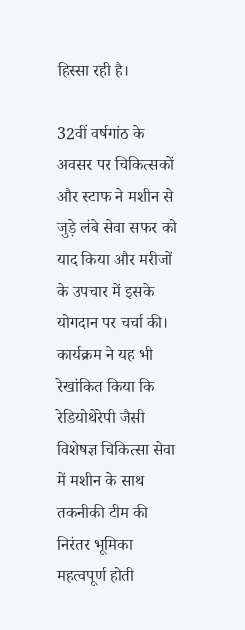हिस्सा रही है।

32वीं वर्षगांठ के अवसर पर चिकित्सकों और स्टाफ ने मशीन से जुड़े लंबे सेवा सफर को याद किया और मरीजों के उपचार में इसके योगदान पर चर्चा की। कार्यक्रम ने यह भी रेखांकित किया कि रेडियोथेरेपी जैसी विशेषज्ञ चिकित्सा सेवा में मशीन के साथ तकनीकी टीम की निरंतर भूमिका महत्वपूर्ण होती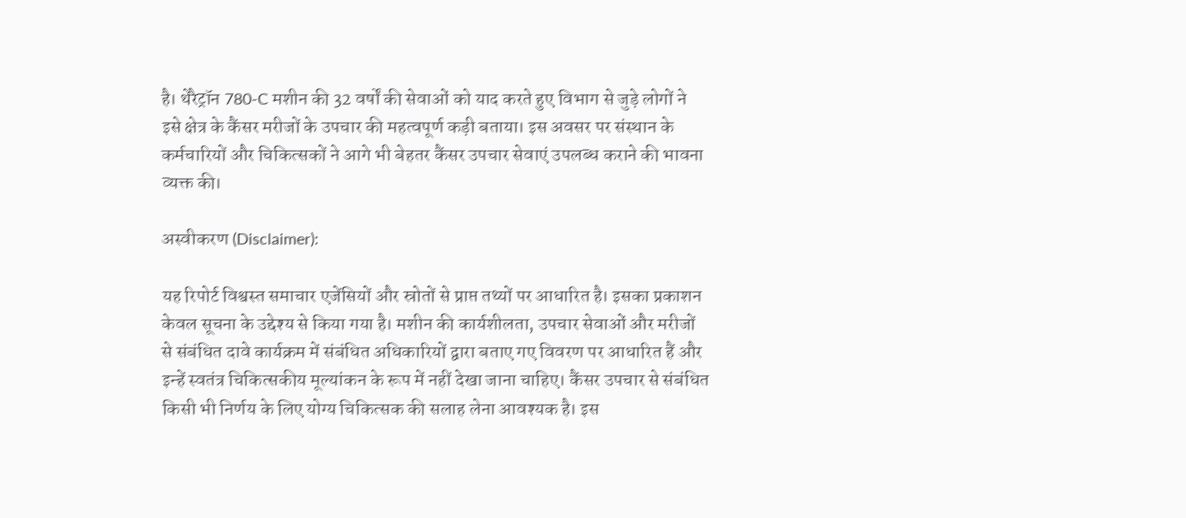है। थेरैट्रॉन 780-C मशीन की 32 वर्षों की सेवाओं को याद करते हुए विभाग से जुड़े लोगों ने इसे क्षेत्र के कैंसर मरीजों के उपचार की महत्वपूर्ण कड़ी बताया। इस अवसर पर संस्थान के कर्मचारियों और चिकित्सकों ने आगे भी बेहतर कैंसर उपचार सेवाएं उपलब्ध कराने की भावना व्यक्त की।

अस्वीकरण (Disclaimer):

यह रिपोर्ट विश्वस्त समाचार एजेंसियों और स्रोतों से प्राप्त तथ्यों पर आधारित है। इसका प्रकाशन केवल सूचना के उद्देश्य से किया गया है। मशीन की कार्यशीलता, उपचार सेवाओं और मरीजों से संबंधित दावे कार्यक्रम में संबंधित अधिकारियों द्वारा बताए गए विवरण पर आधारित हैं और इन्हें स्वतंत्र चिकित्सकीय मूल्यांकन के रूप में नहीं देखा जाना चाहिए। कैंसर उपचार से संबंधित किसी भी निर्णय के लिए योग्य चिकित्सक की सलाह लेना आवश्यक है। इस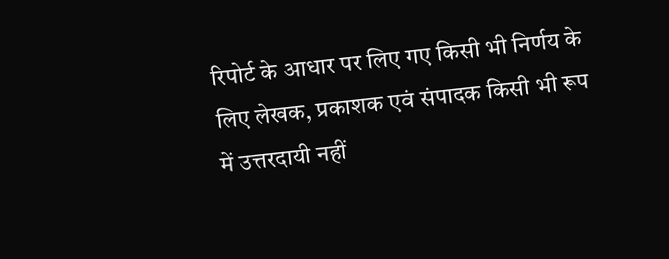रिपोर्ट के आधार पर लिए गए किसी भी निर्णय के लिए लेखक, प्रकाशक एवं संपादक किसी भी रूप में उत्तरदायी नहीं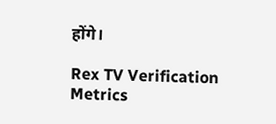होंगे।

Rex TV Verification Metrics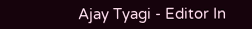Ajay Tyagi - Editor In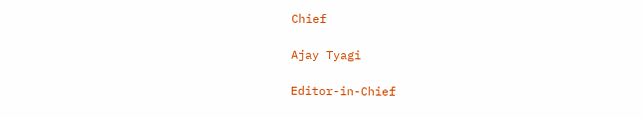Chief

Ajay Tyagi

Editor-in-Chief